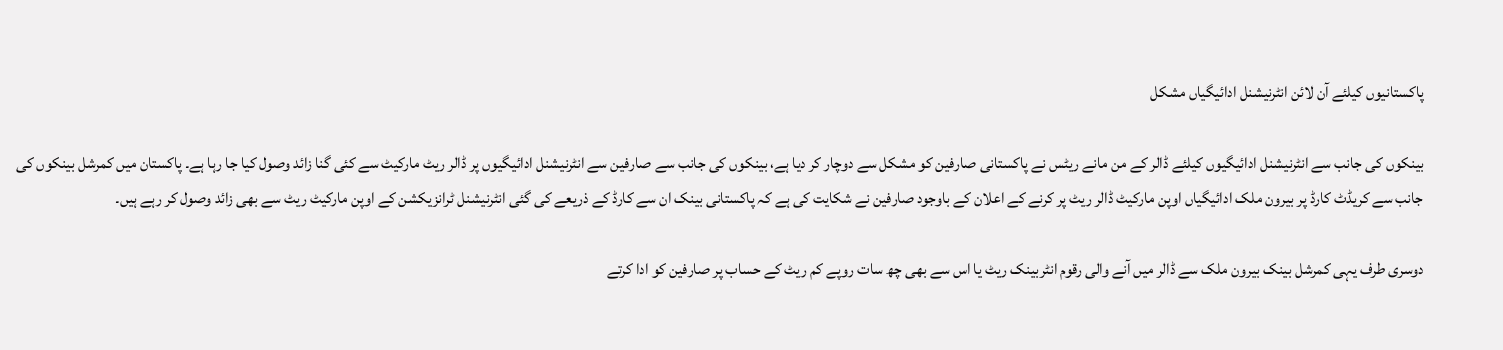پاکستانیوں کیلئے آن لائن انٹرنیشنل ادائیگیاں مشکل

بینکوں کی جانب سے انٹرنیشنل ادائیگیوں کیلئے ڈالر کے من مانے ریٹس نے پاکستانی صارفین کو مشکل سے دوچار کر دیا ہے، بینکوں کی جانب سے صارفین سے انٹرنیشنل ادائیگیوں پر ڈالر ریٹ مارکیٹ سے کئی گنا زائد وصول کیا جا رہا ہے۔ پاکستان میں کمرشل بینکوں کی جانب سے کریڈٹ کارڈ پر بیرون ملک ادائیگیاں اوپن مارکیٹ ڈالر ریٹ پر کرنے کے اعلان کے باوجود صارفین نے شکایت کی ہے کہ پاکستانی بینک ان سے کارڈ کے ذریعے کی گئی انٹرنیشنل ٹرانزیکشن کے اوپن مارکیٹ ریٹ سے بھی زائد وصول کر رہے ہیں۔

دوسری طرف یہی کمرشل بینک بیرون ملک سے ڈالر میں آنے والی رقوم انٹربینک ریٹ یا اس سے بھی چھ سات روپے کم ریٹ کے حساب پر صارفین کو ادا کرتے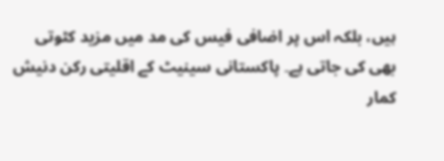ہیں، بلکہ اس پر اضافی فیس کی مد میں مزید کٹوتی بھی کی جاتی ہے۔ پاکستانی سینیٹ کے اقلیتی رکن دنیش کمار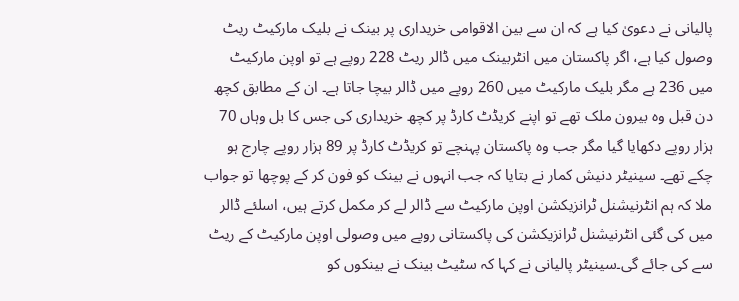پالیانی نے دعویٰ کیا ہے کہ ان سے بین الاقوامی خریداری پر بینک نے بلیک مارکیٹ ریٹ وصول کیا ہے، اگر پاکستان میں انٹربینک میں ڈالر ریٹ 228 روپے ہے تو اوپن مارکیٹ میں 236 ہے مگر بلیک مارکیٹ میں 260 روپے میں ڈالر بیچا جاتا ہے۔ ان کے مطابق کچھ دن قبل وہ بیرون ملک تھے تو اپنے کریڈٹ کارڈ پر کچھ خریداری کی جس کا بل وہاں 70 ہزار روپے دکھایا گیا مگر جب وہ پاکستان پہنچے تو کریڈٹ کارڈ پر 89 ہزار روپے چارج ہو چکے تھے۔ سینیٹر دنیش کمار نے بتایا کہ جب انہوں نے بینک کو فون کر کے پوچھا تو جواب ملا کہ ہم انٹرنیشنل ٹرانزیکشن اوپن مارکیٹ سے ڈالر لے کر مکمل کرتے ہیں، اسلئے ڈالر میں کی گئی انٹرنیشنل ٹرانزیکشن کی پاکستانی روپے میں وصولی اوپن مارکیٹ کے ریٹ سے کی جائے گی۔سینیٹر پالیانی نے کہا کہ سٹیٹ بینک نے بینکوں کو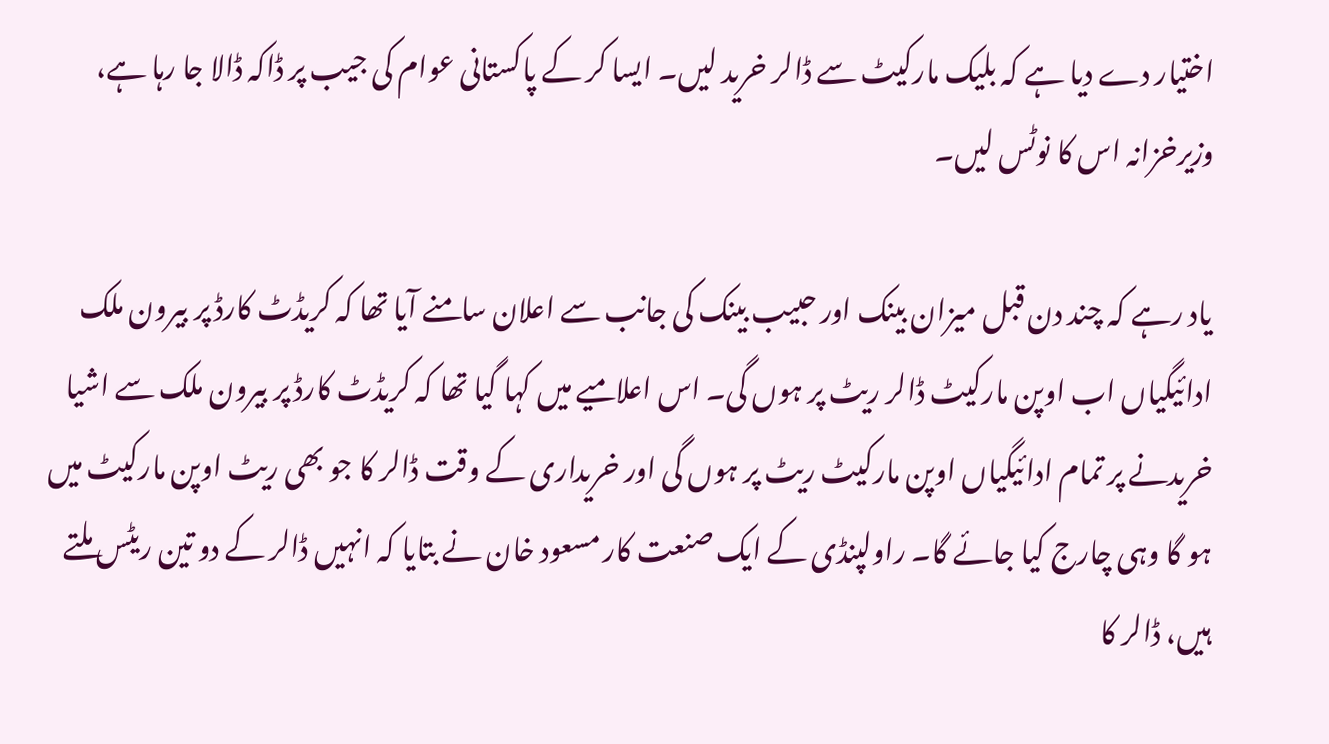اختیار دے دیا ہے کہ بلیک مارکیٹ سے ڈالر خرید لیں۔ ایسا کر کے پاکستانی عوام کی جیب پر ڈاکہ ڈالا جا رہا ہے، وزیرخزانہ اس کا نوٹس لیں۔

یاد رہے کہ چند دن قبل میزان بینک اور حبیب بینک کی جانب سے اعلان سامنے آیا تھا کہ کریڈٹ کارڈ پر بیرون ملک ادائیگیاں اب اوپن مارکیٹ ڈالر ریٹ پر ہوں گی۔ اس اعلامیے میں کہا گیا تھا کہ کریڈٹ کارڈ پر بیرون ملک سے اشیا خریدنے پر تمام ادائیگیاں اوپن مارکیٹ ریٹ پر ہوں گی اور خریداری کے وقت ڈالر کا جو بھی ریٹ اوپن مارکیٹ میں ہو گا وہی چارج کیا جائے گا۔ راولپنڈی کے ایک صنعت کار مسعود خان نے بتایا کہ انہیں ڈالر کے دو تین ریٹس ملتے ہیں، ڈالر کا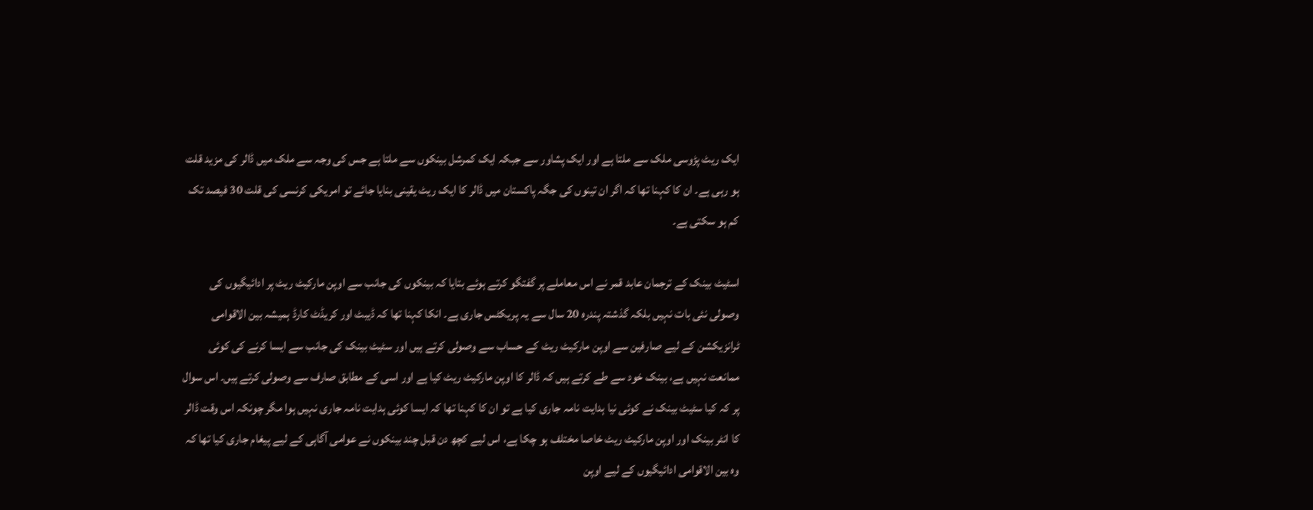ایک ریٹ پڑوسی ملک سے ملتا ہے اور ایک پشاور سے جبکہ ایک کمرشل بینکوں سے ملتا ہے جس کی وجہ سے ملک میں ڈالر کی مزید قلت ہو رہی ہے۔ ان کا کہنا تھا کہ اگر ان تینوں کی جگہ پاکستان میں ڈالر کا ایک ریٹ یقینی بنایا جائے تو امریکی کرنسی کی قلت 30 فیصد تک کم ہو سکتی ہے۔

اسٹیٹ بینک کے ترجمان عابد قمر نے اس معاملے پر گفتگو کرتے ہوئے بتایا کہ بینکوں کی جانب سے اوپن مارکیٹ ریٹ پر ادائیگیوں کی وصولی نئی بات نہیں بلکہ گذشتہ پندرہ 20 سال سے یہ پریکٹس جاری ہے۔ انکا کہنا تھا کہ ڈیبٹ اور کریڈٹ کارڈ ہمیشہ بین الاقوامی ٹرانزیکشن کے لیے صارفین سے اوپن مارکیٹ ریٹ کے حساب سے وصولی کرتے ہیں اور سٹیٹ بینک کی جانب سے ایسا کرنے کی کوئی ممانعت نہیں ہے، بینک خود سے طے کرتے ہیں کہ ڈالر کا اوپن مارکیٹ ریٹ کیا ہے اور اسی کے مطابق صارف سے وصولی کرتے ہیں۔ اس سوال پر کہ کیا سٹیٹ بینک نے کوئی نیا ہدایت نامہ جاری کیا ہے تو ان کا کہنا تھا کہ ایسا کوئی ہدایت نامہ جاری نہیں ہوا مگر چونکہ اس وقت ڈالر کا انٹر بینک اور اوپن مارکیٹ ریٹ خاصا مختلف ہو چکا ہے، اس لیے کچھ دن قبل چند بینکوں نے عوامی آگاہی کے لیے پیغام جاری کیا تھا کہ وہ بین الاقوامی ادائیگیوں کے لیے اوپن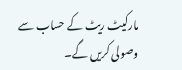مارکیٹ ریٹ کے حساب سے وصولی کریں گے۔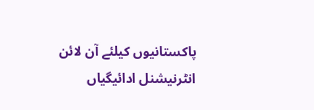پاکستانیوں کیلئے آن لائن انٹرنیشنل ادائیگیاں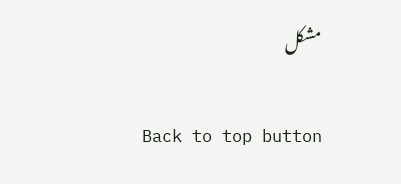مشکل

Back to top button